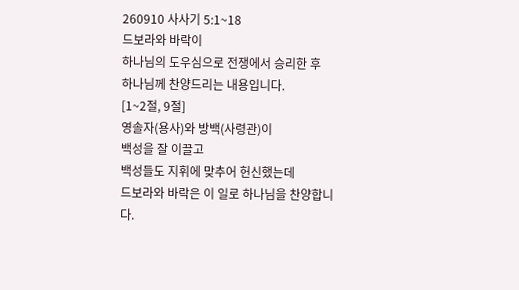260910 사사기 5:1~18
드보라와 바락이
하나님의 도우심으로 전쟁에서 승리한 후
하나님께 찬양드리는 내용입니다.
[1~2절, 9절]
영솔자(용사)와 방백(사령관)이
백성을 잘 이끌고
백성들도 지휘에 맞추어 헌신했는데
드보라와 바락은 이 일로 하나님을 찬양합니다.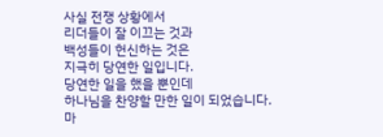사실 전쟁 상황에서
리더들이 잘 이끄는 것과
백성들이 헌신하는 것은
지극히 당연한 일입니다.
당연한 일을 했을 뿐인데
하나님을 찬양할 만한 일이 되었습니다.
마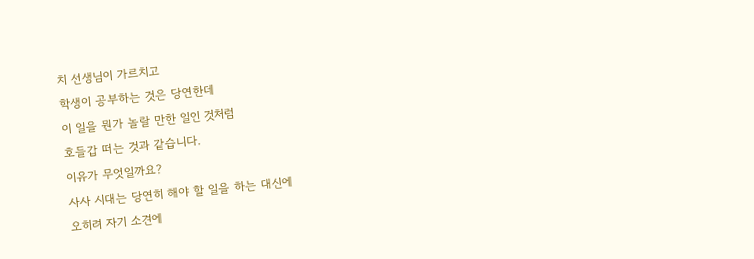치 선생님이 가르치고
학생이 공부하는 것은 당연한데
이 일을 뭔가 놀랄 만한 일인 것처럼
호들갑 떠는 것과 같습니다.
이유가 무엇일까요?
사사 시대는 당연히 해야 할 일을 하는 대신에
오히려 자기 소견에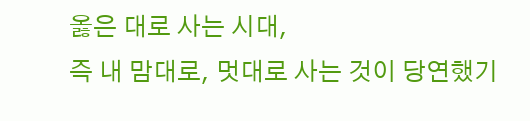옳은 대로 사는 시대,
즉 내 맘대로, 멋대로 사는 것이 당연했기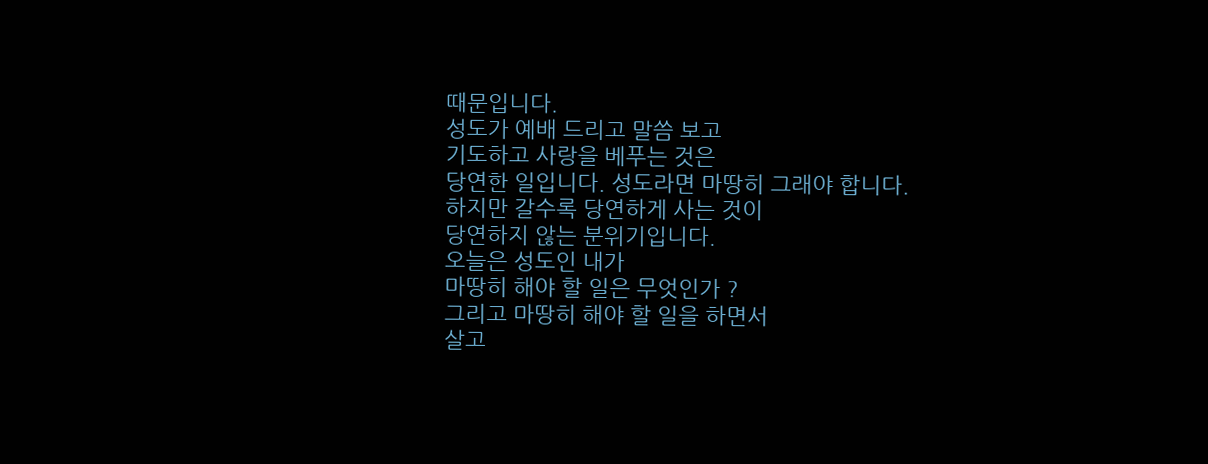때문입니다.
성도가 예배 드리고 말씀 보고
기도하고 사랑을 베푸는 것은
당연한 일입니다. 성도라면 마땅히 그래야 합니다.
하지만 갈수록 당연하게 사는 것이
당연하지 않는 분위기입니다.
오늘은 성도인 내가
마땅히 해야 할 일은 무엇인가 ?
그리고 마땅히 해야 할 일을 하면서
살고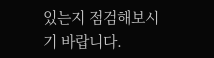있는지 점검해보시기 바랍니다.